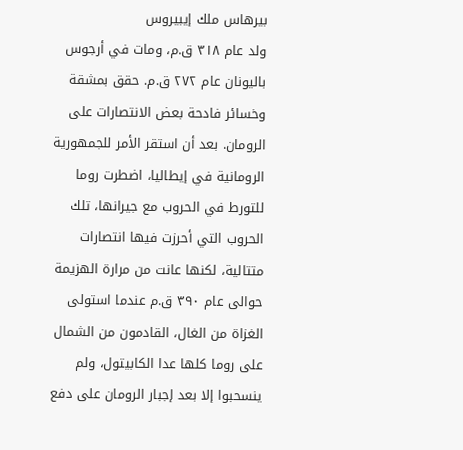بيرهاس ملك إيبيروس
ولد عام ٣١٨ ق.م، ومات في أرجوس باليونان عام ٢٧٢ ق.م. حقق بمشقة وخسائر فادحة بعض الانتصارات على الرومان. بعد أن استقر الأمر للجمهورية الرومانية في إيطاليا، اضطرت روما للتورط في الحروب مع جيرانها، تلك الحروب التي أحرزت فيها انتصارات متتالية، لكنها عانت من مرارة الهزيمة حوالى عام ٣٩٠ ق.م عندما استولى الغزاة من الغال، القادمون من الشمال على روما كلها عدا الكابيتول، ولم ينسحبوا إلا بعد إجبار الرومان على دفع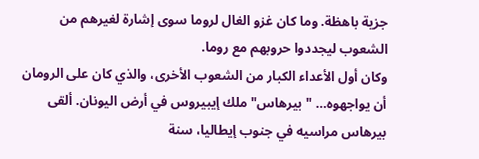جزية باهظة. وما كان غزو الغال لروما سوى إشارة لغيرهم من الشعوب ليجددوا حروبهم مع روما.
وكان أول الأعداء الكبار من الشعوب الأخرى، والذي كان على الرومان أن يواجهوه… "بيرهاس" ملك إيبيروس في أرض اليونان. ألقى بيرهاس مراسيه في جنوب إيطاليا، سنة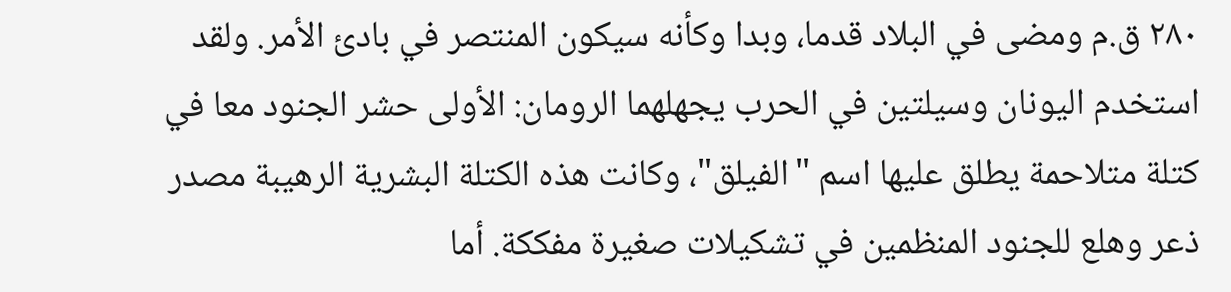٢٨٠ ق.م ومضى في البلاد قدما، وبدا وكأنه سيكون المنتصر في بادئ الأمر. ولقد استخدم اليونان وسيلتين في الحرب يجهلهما الرومان: الأولى حشر الجنود معا في كتلة متلاحمة يطلق عليها اسم "الفيلق"، وكانت هذه الكتلة البشرية الرهيبة مصدر ذعر وهلع للجنود المنظمين في تشكيلات صغيرة مفككة. أما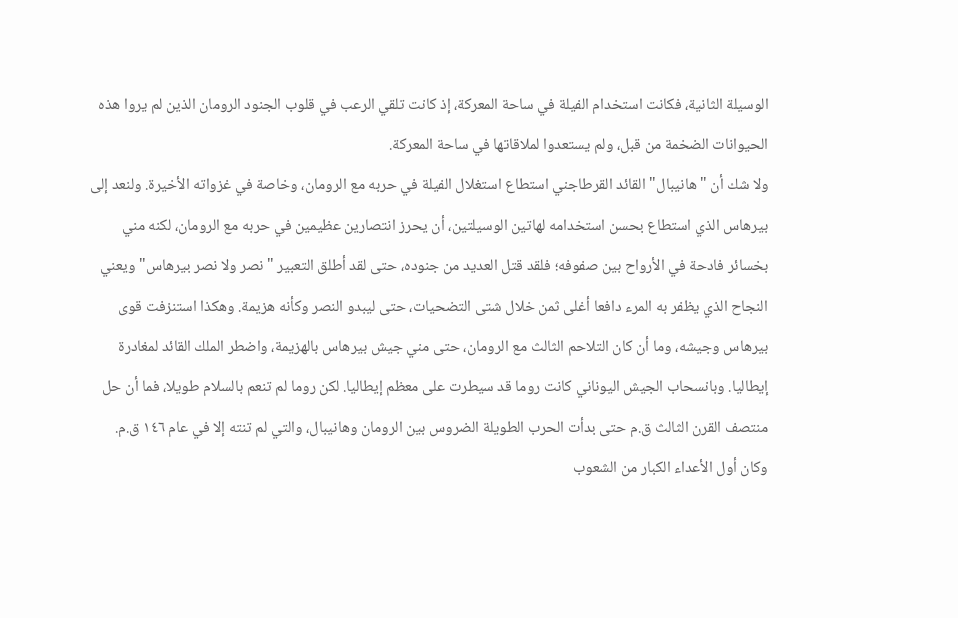الوسيلة الثانية، فكانت استخدام الفيلة في ساحة المعركة، إذ كانت تلقي الرعب في قلوب الجنود الرومان الذين لم يروا هذه الحيوانات الضخمة من قبل، ولم يستعدوا لملاقاتها في ساحة المعركة.
ولا شك أن "هانيبال" القائد القرطاجني استطاع استغلال الفيلة في حربه مع الرومان، وخاصة في غزواته الأخيرة. ولنعد إلى بيرهاس الذي استطاع بحسن استخدامه لهاتين الوسيلتين، أن يحرز انتصارين عظيمين في حربه مع الرومان، لكنه مني بخسائر فادحة في الأرواح بين صفوفه؛ فلقد قتل العديد من جنوده، حتى لقد أطلق التعبير "نصر ولا نصر بيرهاس" ويعني النجاح الذي يظفر به المرء دافعا أغلى ثمن خلال شتى التضحيات، حتى ليبدو النصر وكأنه هزيمة. وهكذا استنزفت قوى بيرهاس وجيشه، وما أن كان التلاحم الثالث مع الرومان، حتى مني جيش بيرهاس بالهزيمة، واضطر الملك القائد لمغادرة إيطاليا. وبانسحاب الجيش اليوناني كانت روما قد سيطرت على معظم إيطاليا. لكن روما لم تنعم بالسلام طويلا، فما أن حل منتصف القرن الثالث ق.م حتى بدأت الحرب الطويلة الضروس بين الرومان وهانيبال، والتي لم تنته إلا في عام ١٤٦ ق.م.
وكان أول الأعداء الكبار من الشعوب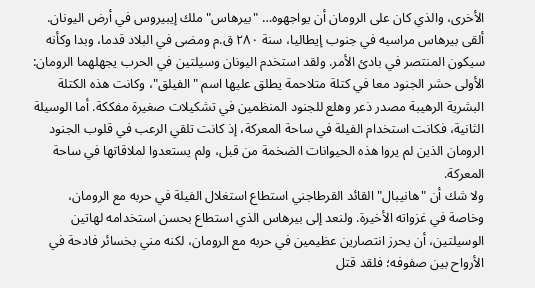الأخرى، والذي كان على الرومان أن يواجهوه… "بيرهاس" ملك إيبيروس في أرض اليونان. ألقى بيرهاس مراسيه في جنوب إيطاليا، سنة ٢٨٠ ق.م ومضى في البلاد قدما، وبدا وكأنه سيكون المنتصر في بادئ الأمر. ولقد استخدم اليونان وسيلتين في الحرب يجهلهما الرومان: الأولى حشر الجنود معا في كتلة متلاحمة يطلق عليها اسم "الفيلق"، وكانت هذه الكتلة البشرية الرهيبة مصدر ذعر وهلع للجنود المنظمين في تشكيلات صغيرة مفككة. أما الوسيلة الثانية، فكانت استخدام الفيلة في ساحة المعركة، إذ كانت تلقي الرعب في قلوب الجنود الرومان الذين لم يروا هذه الحيوانات الضخمة من قبل، ولم يستعدوا لملاقاتها في ساحة المعركة.
ولا شك أن "هانيبال" القائد القرطاجني استطاع استغلال الفيلة في حربه مع الرومان، وخاصة في غزواته الأخيرة. ولنعد إلى بيرهاس الذي استطاع بحسن استخدامه لهاتين الوسيلتين، أن يحرز انتصارين عظيمين في حربه مع الرومان، لكنه مني بخسائر فادحة في الأرواح بين صفوفه؛ فلقد قتل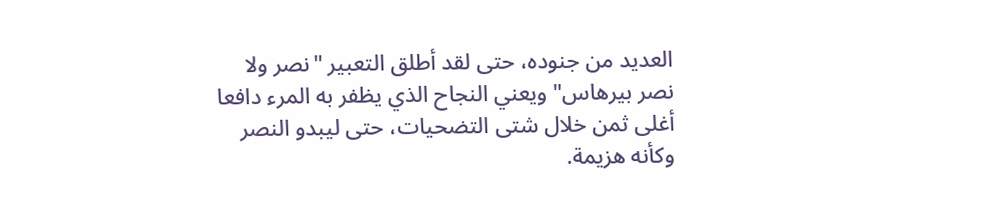العديد من جنوده، حتى لقد أطلق التعبير "نصر ولا نصر بيرهاس" ويعني النجاح الذي يظفر به المرء دافعا أغلى ثمن خلال شتى التضحيات، حتى ليبدو النصر وكأنه هزيمة.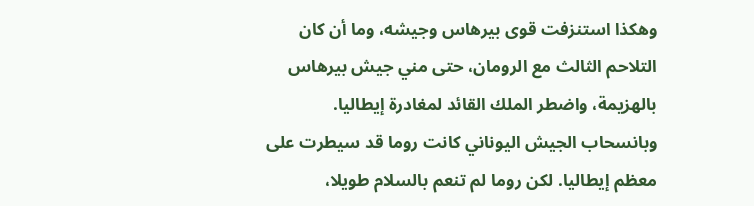وهكذا استنزفت قوى بيرهاس وجيشه، وما أن كان التلاحم الثالث مع الرومان، حتى مني جيش بيرهاس بالهزيمة، واضطر الملك القائد لمغادرة إيطاليا. وبانسحاب الجيش اليوناني كانت روما قد سيطرت على معظم إيطاليا. لكن روما لم تنعم بالسلام طويلا،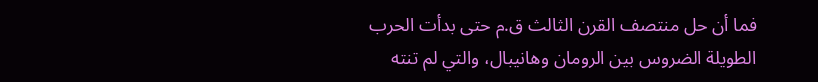فما أن حل منتصف القرن الثالث ق.م حتى بدأت الحرب الطويلة الضروس بين الرومان وهانيبال، والتي لم تنته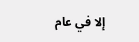إلا في عام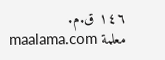١٤٦ ق.م.
معلمة maalama.com